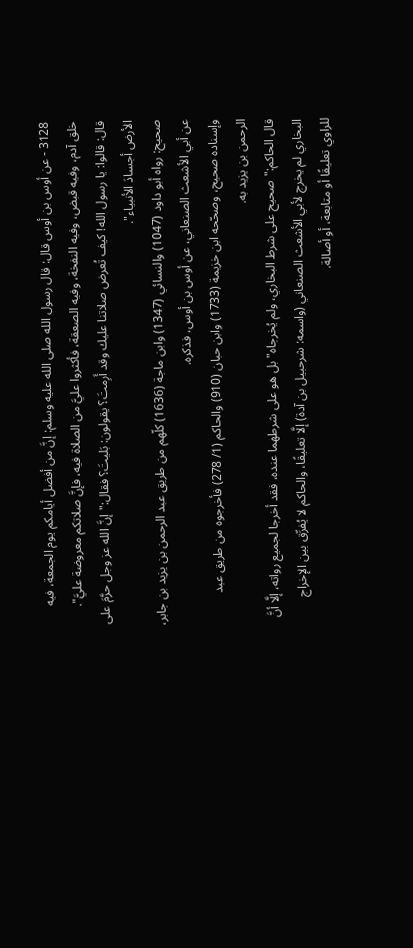3128 - عن أوس بن أوس قال: قال رسول الله صلى الله عليه وسلم: إنَّ من أفضل أيامكم يوم الجمعة، فيه خلق آدم، وفيه قبض، وفيه النفخة، وفيه الصعقة، فأكثروا عليَّ من الصلاة فيه، فإنَّ صلاتكم معروضة عليَّ". قال: قالوا: يا رسول الله! كيف تُعرض صلاتنا عليك وقد أَرِمتَ؟ يقولون: بَليتَ؟ فقال:"إنَّ الله عز وجل حرَّمَ على الأرض أجسادَ الأنبياء".
صحيح: رواه أبو داود (1047) والنسائي (1347) وابن ماجة (1636) كلّهم من طريق عبد الرحمن بن يزيد بن جابر، عن أبي الأشعث الصنعاني، عن أوس بن أوس، فذكره.
وإسناده صحيح، وصحّحه ابن خزيمة (1733) وابن حبان (910) والحاكم (1/ 278) فأخرجوه من طريق عبد الرحمن بن يزيد به.
قال الحاكم:"صحيح على شرط البخاري، ولم يُخرجاه" بل هو على شرطهما عنده، فقد أخرجا لجميع رواته، إلَّا أنَّ البخاري لم يخرج لأبي الأشعث الصنعاني (واسمه: شرحبيل بن آدة) إلَّا تعليقًا، والحاكم لا يُفرِّق بين الإخراج للراوي تعليقًا أو متابعة، أو أصالة.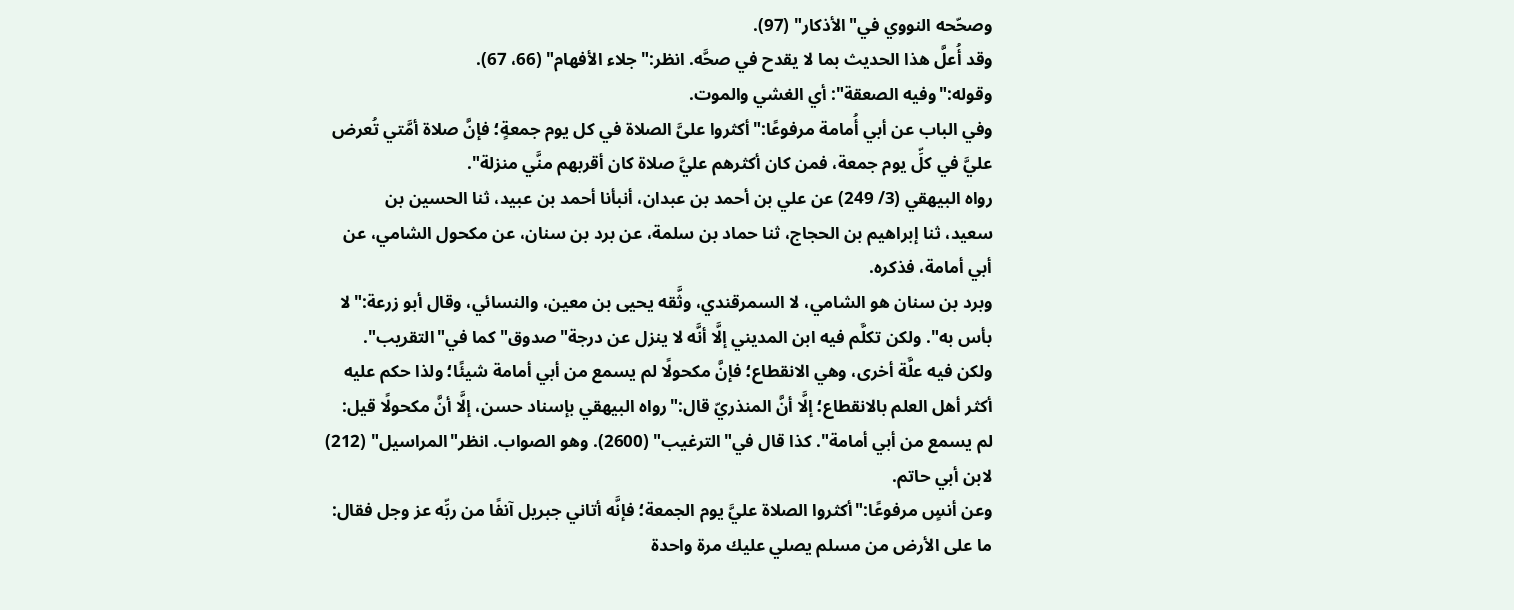وصحّحه النووي في"الأذكار" (97).
وقد أُعلَّ هذا الحديث بما لا يقدح في صحَّه. انظر:"جلاء الأفهام" (66، 67).
وقوله:"وفيه الصعقة": أي الغشي والموت.
وفي الباب عن أبي أُمامة مرفوعًا:"أكثروا علىَّ الصلاة في كل يوم جمعةٍ؛ فإنَّ صلاة أمَّتي تُعرض عليَّ في كلِّ يوم جمعة، فمن كان أكثرهم عليَّ صلاة كان أقربهم منَّي منزلة".
رواه البيهقي (3/ 249) عن علي بن أحمد بن عبدان، أنبأنا أحمد بن عبيد، ثنا الحسين بن
سعيد، ثنا إبراهيم بن الحجاج، ثنا حماد بن سلمة، عن برد بن سنان، عن مكحول الشامي، عن أبي أمامة، فذكره.
وبرد بن سنان هو الشامي، لا السمرقندي، وثَّقه يحيى بن معين، والنسائي، وقال أبو زرعة:"لا بأس به". ولكن تكلَّم فيه ابن المديني إلَّا أنَّه لا ينزل عن درجة"صدوق" كما في"التقريب".
ولكن فيه علَّة أخرى، وهي الانقطاع؛ فإنَّ مكحولًا لم يسمع من أبي أمامة شيئًا؛ ولذا حكم عليه أكثر أهل العلم بالانقطاع؛ إلَّا أنَّ المنذريّ قال:"رواه البيهقي بإسناد حسن، إلَّا أنَّ مكحولًا قيل: لم يسمع من أبي أمامة". كذا قال في"الترغيب" (2600). وهو الصواب. انظر"المراسيل" (212) لابن أبي حاتم.
وعن أنسٍ مرفوعًا:"أكثروا الصلاة عليَّ يوم الجمعة؛ فإنَّه أتاني جبريل آنفًا من ربِّه عز وجل فقال: ما على الأرض من مسلم يصلي عليك مرة واحدة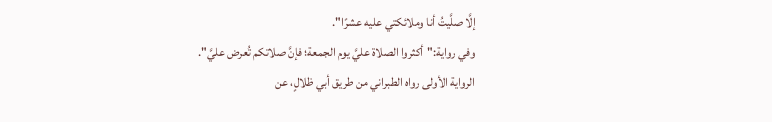إلَّا صلَّيتُ أنا وملائكتي عليه عشرًا".
وفي رواية:"أكثروا الصلاة عليَّ يوم الجمعة؛ فإنَّ صلاتكم تُعرض عليَّ".
الرواية الأولى رواه الطبراني من طريق أبي ظلالٍ، عن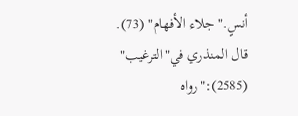أنسٍ."جلاء الأفهام" (73). قال المنذري في"الترغيب" (2585):"رواه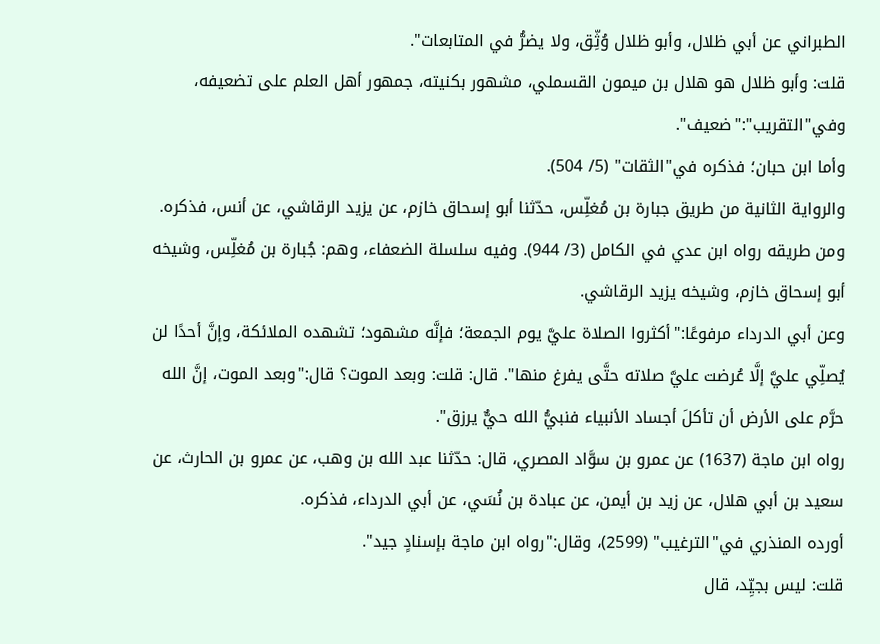الطبراني عن أبي ظلال، وأبو ظلال وُثِّق، ولا يضرُّ في المتابعات".
قلت: وأبو ظلال هو هلال بن ميمون القسملي، مشهور بكنيته، جمهور أهل العلم على تضعيفه، وفي"التقريب":"ضعيف".
وأما ابن حبان؛ فذكره في"الثقات" (5/ 504).
والرواية الثانية من طريق جبارة بن مُغلِّس، حدّثنا أبو إسحاق خازم، عن يزيد الرقاشي، عن أنس، فذكره. ومن طريقه رواه ابن عدي في الكامل (3/ 944). وفيه سلسلة الضعفاء، وهم: جُبارة بن مُغلِّس، وشيخه أبو إسحاق خازم، وشيخه يزيد الرقاشي.
وعن أبي الدرداء مرفوعًا:"أكثروا الصلاة عليَّ يوم الجمعة؛ فإنَّه مشهود؛ تشهده الملائكة، وإنَّ أحدًا لن يُصلِّي عليَّ إلَّا عُرضت عليَّ صلاته حتَّى يفرغ منها". قال: قلت: وبعد الموت؟ قال:"وبعد الموت، إنَّ الله حرَّم على الأرض أن تأكلَ أجساد الأنبياء فنبيُّ الله حيٌّ يرزق".
رواه ابن ماجة (1637) عن عمرو بن سوَّاد المصري، قال: حدّثنا عبد الله بن وهب، عن عمرو بن الحارث، عن سعيد بن أبي هلال، عن زيد بن أيمن، عن عبادة بن نُسَي، عن أبي الدرداء، فذكره.
أورده المنذري في"الترغيب" (2599)، وقال:"رواه ابن ماجة بإسنادٍ جيد".
قلت: ليس بجيِّد، قال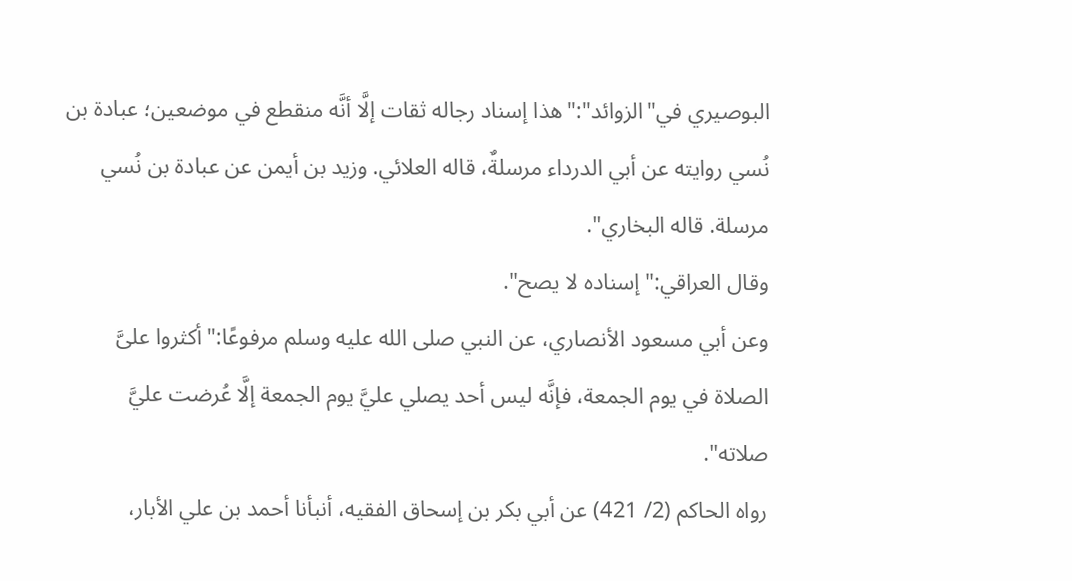البوصيري في"الزوائد":"هذا إسناد رجاله ثقات إلَّا أنَّه منقطع في موضعين؛ عبادة بن نُسي روايته عن أبي الدرداء مرسلةٌ، قاله العلائي. وزيد بن أيمن عن عبادة بن نُسي مرسلة. قاله البخاري".
وقال العراقي:"إسناده لا يصح".
وعن أبي مسعود الأنصاري، عن النبي صلى الله عليه وسلم مرفوعًا:"أكثروا علىَّ الصلاة في يوم الجمعة، فإنَّه ليس أحد يصلي عليَّ يوم الجمعة إلَّا عُرضت عليَّ صلاته".
رواه الحاكم (2/ 421) عن أبي بكر بن إسحاق الفقيه، أنبأنا أحمد بن علي الأبار،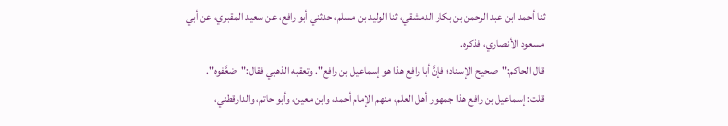ثنا أحمد ابن عبد الرحمن بن بكار الدمشقي، ثنا الوليد بن مسلم، حدثني أبو رافع، عن سعيد المقبري، عن أبي مسعود الأنصاري، فذكره.
قال الحاكم:"صحيح الإسناد؛ فإنَّ أبا رافع هذا هو إسماعيل بن رافع". وتعقبه الذهبي فقال:"ضعَّفوه".
قلت: إسماعيل بن رافع هذا جمهور أهل العلم، منهم الإمام أحمد، وابن معين، وأبو حاتم، والدارقطني،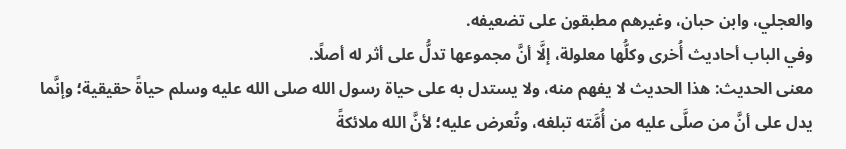والعجلي، وابن حبان، وغيرهم مطبقون على تضعيفه.
وفي الباب أحاديث أُخرى وكلُّها معلولة، إلَّا أنَّ مجموعها تدلُّ على أثر له أصلًا.
معنى الحديث: هذا الحديث لا يفهم منه، ولا يستدل به على حياة رسول الله صلى الله عليه وسلم حياةً حقيقية؛ وإنَّما يدل على أنَّ من صلَّى عليه من أُمَّته تبلغه، وتُعرض عليه؛ لأنَّ الله ملائكةً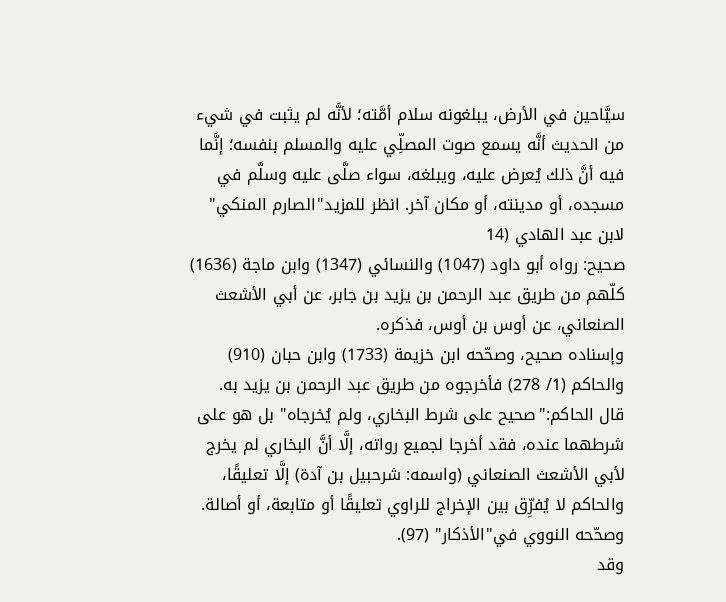سيَّاحين في الأرض، يبلغونه سلام أمَّته؛ لأنَّه لم يثبت في شيء من الحديث أنَّه يسمع صوت المصلِّي عليه والمسلم بنفسه؛ إنَّما فيه أنَّ ذلك يُعرض عليه، ويبلغه، سواء صلَّى عليه وسلَّم في مسجده، أو مدينته، أو مكان آخر. انظر للمزيد"الصارم المنكي" لابن عبد الهادي (14
صحيح: رواه أبو داود (1047) والنسائي (1347) وابن ماجة (1636) كلّهم من طريق عبد الرحمن بن يزيد بن جابر، عن أبي الأشعث الصنعاني، عن أوس بن أوس، فذكره.
وإسناده صحيح، وصحّحه ابن خزيمة (1733) وابن حبان (910) والحاكم (1/ 278) فأخرجوه من طريق عبد الرحمن بن يزيد به.
قال الحاكم:"صحيح على شرط البخاري، ولم يُخرجاه" بل هو على شرطهما عنده، فقد أخرجا لجميع رواته، إلَّا أنَّ البخاري لم يخرج لأبي الأشعث الصنعاني (واسمه: شرحبيل بن آدة) إلَّا تعليقًا، والحاكم لا يُفرِّق بين الإخراج للراوي تعليقًا أو متابعة، أو أصالة.
وصحّحه النووي في"الأذكار" (97).
وقد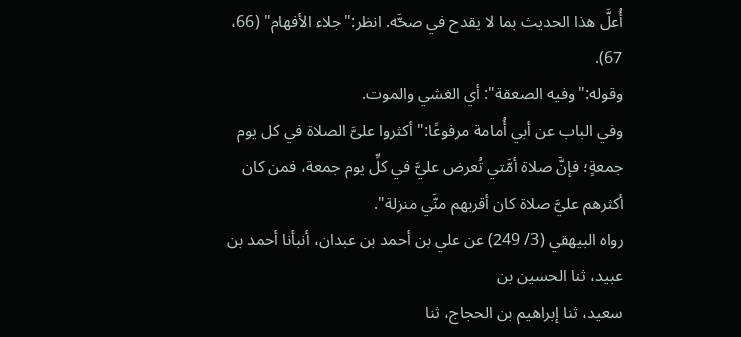أُعلَّ هذا الحديث بما لا يقدح في صحَّه. انظر:"جلاء الأفهام" (66، 67).
وقوله:"وفيه الصعقة": أي الغشي والموت.
وفي الباب عن أبي أُمامة مرفوعًا:"أكثروا علىَّ الصلاة في كل يوم جمعةٍ؛ فإنَّ صلاة أمَّتي تُعرض عليَّ في كلِّ يوم جمعة، فمن كان أكثرهم عليَّ صلاة كان أقربهم منَّي منزلة".
رواه البيهقي (3/ 249) عن علي بن أحمد بن عبدان، أنبأنا أحمد بن عبيد، ثنا الحسين بن
سعيد، ثنا إبراهيم بن الحجاج، ثنا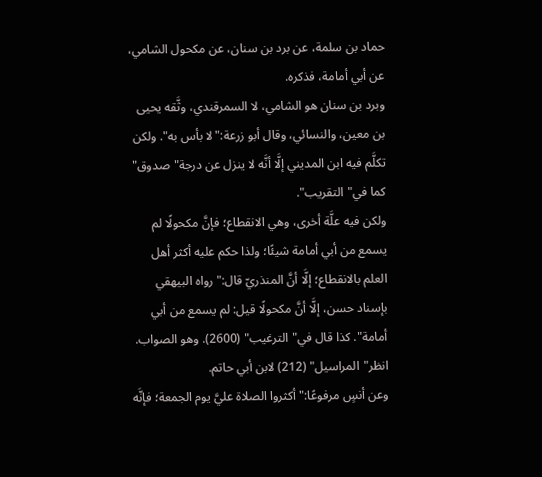حماد بن سلمة، عن برد بن سنان، عن مكحول الشامي، عن أبي أمامة، فذكره.
وبرد بن سنان هو الشامي، لا السمرقندي، وثَّقه يحيى بن معين، والنسائي، وقال أبو زرعة:"لا بأس به". ولكن تكلَّم فيه ابن المديني إلَّا أنَّه لا ينزل عن درجة"صدوق" كما في"التقريب".
ولكن فيه علَّة أخرى، وهي الانقطاع؛ فإنَّ مكحولًا لم يسمع من أبي أمامة شيئًا؛ ولذا حكم عليه أكثر أهل العلم بالانقطاع؛ إلَّا أنَّ المنذريّ قال:"رواه البيهقي بإسناد حسن، إلَّا أنَّ مكحولًا قيل: لم يسمع من أبي أمامة". كذا قال في"الترغيب" (2600). وهو الصواب. انظر"المراسيل" (212) لابن أبي حاتم.
وعن أنسٍ مرفوعًا:"أكثروا الصلاة عليَّ يوم الجمعة؛ فإنَّه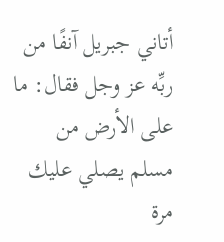أتاني جبريل آنفًا من ربِّه عز وجل فقال: ما على الأرض من مسلم يصلي عليك مرة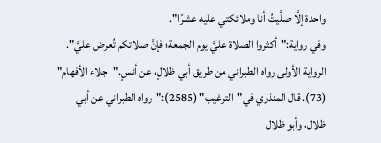واحدة إلَّا صلَّيتُ أنا وملائكتي عليه عشرًا".
وفي رواية:"أكثروا الصلاة عليَّ يوم الجمعة؛ فإنَّ صلاتكم تُعرض عليَّ".
الرواية الأولى رواه الطبراني من طريق أبي ظلالٍ، عن أنسٍ."جلاء الأفهام" (73). قال المنذري في"الترغيب" (2585):"رواه الطبراني عن أبي ظلال، وأبو ظلال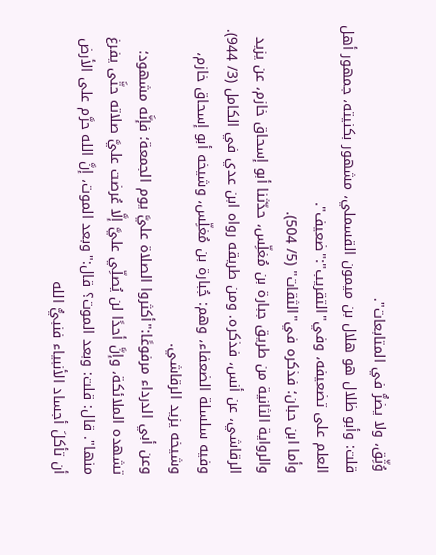وُثِّق، ولا يضرُّ في المتابعات".
قلت: وأبو ظلال هو هلال بن ميمون القسملي، مشهور بكنيته، جمهور أهل العلم على تضعيفه، وفي"التقريب":"ضعيف".
وأما ابن حبان؛ فذكره في"الثقات" (5/ 504).
والرواية الثانية من طريق جبارة بن مُغلِّس، حدّثنا أبو إسحاق خازم، عن يزيد الرقاشي، عن أنس، فذكره. ومن طريقه رواه ابن عدي في الكامل (3/ 944). وفيه سلسلة الضعفاء، وهم: جُبارة بن مُغلِّس، وشيخه أبو إسحاق خازم، وشيخه يزيد الرقاشي.
وعن أبي الدرداء مرفوعًا:"أكثروا الصلاة عليَّ يوم الجمعة؛ فإنَّه مشهود؛ تشهده الملائكة، وإنَّ أحدًا لن يُصلِّي عليَّ إلَّا عُرضت عليَّ صلاته حتَّى يفرغ منها". قال: قلت: وبعد الموت؟ قال:"وبعد الموت، إنَّ الله حرَّم على الأرض أن تأكلَ أجساد الأنبياء فنبيُّ الله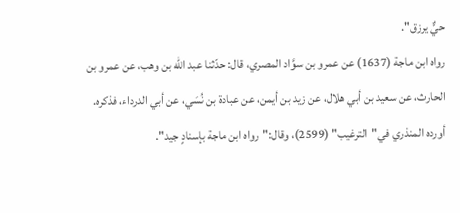حيٌّ يرزق".
رواه ابن ماجة (1637) عن عمرو بن سوَّاد المصري، قال: حدّثنا عبد الله بن وهب، عن عمرو بن الحارث، عن سعيد بن أبي هلال، عن زيد بن أيمن، عن عبادة بن نُسَي، عن أبي الدرداء، فذكره.
أورده المنذري في"الترغيب" (2599)، وقال:"رواه ابن ماجة بإسنادٍ جيد".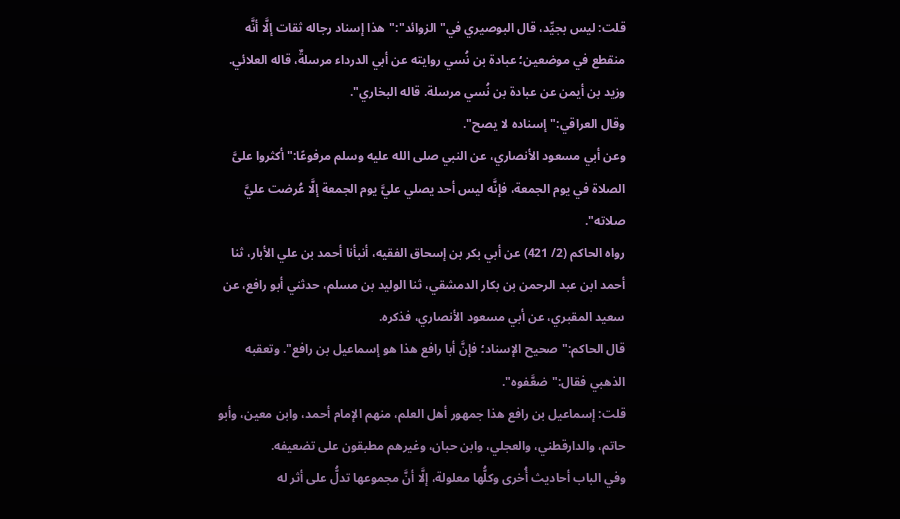قلت: ليس بجيِّد، قال البوصيري في"الزوائد":"هذا إسناد رجاله ثقات إلَّا أنَّه منقطع في موضعين؛ عبادة بن نُسي روايته عن أبي الدرداء مرسلةٌ، قاله العلائي. وزيد بن أيمن عن عبادة بن نُسي مرسلة. قاله البخاري".
وقال العراقي:"إسناده لا يصح".
وعن أبي مسعود الأنصاري، عن النبي صلى الله عليه وسلم مرفوعًا:"أكثروا علىَّ الصلاة في يوم الجمعة، فإنَّه ليس أحد يصلي عليَّ يوم الجمعة إلَّا عُرضت عليَّ صلاته".
رواه الحاكم (2/ 421) عن أبي بكر بن إسحاق الفقيه، أنبأنا أحمد بن علي الأبار، ثنا أحمد ابن عبد الرحمن بن بكار الدمشقي، ثنا الوليد بن مسلم، حدثني أبو رافع، عن سعيد المقبري، عن أبي مسعود الأنصاري، فذكره.
قال الحاكم:"صحيح الإسناد؛ فإنَّ أبا رافع هذا هو إسماعيل بن رافع". وتعقبه الذهبي فقال:"ضعَّفوه".
قلت: إسماعيل بن رافع هذا جمهور أهل العلم، منهم الإمام أحمد، وابن معين، وأبو حاتم، والدارقطني، والعجلي، وابن حبان، وغيرهم مطبقون على تضعيفه.
وفي الباب أحاديث أُخرى وكلُّها معلولة، إلَّا أنَّ مجموعها تدلُّ على أثر له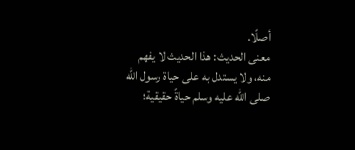أصلًا.
معنى الحديث: هذا الحديث لا يفهم منه، ولا يستدل به على حياة رسول الله صلى الله عليه وسلم حياةً حقيقية؛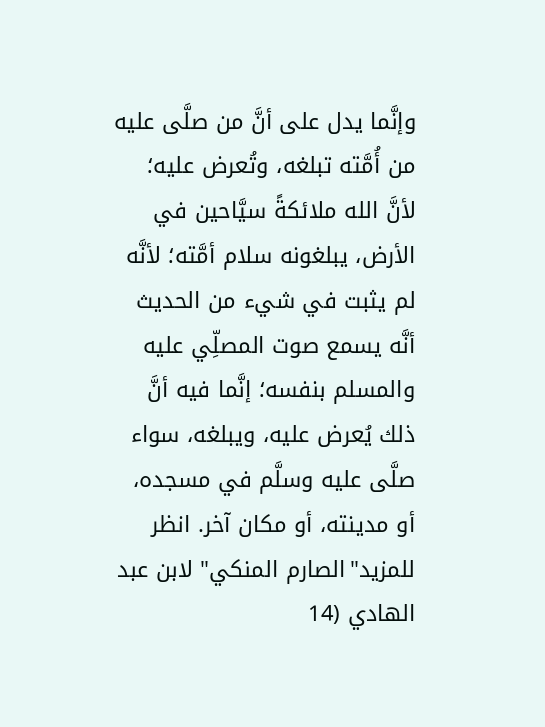وإنَّما يدل على أنَّ من صلَّى عليه من أُمَّته تبلغه، وتُعرض عليه؛ لأنَّ الله ملائكةً سيَّاحين في الأرض، يبلغونه سلام أمَّته؛ لأنَّه لم يثبت في شيء من الحديث أنَّه يسمع صوت المصلِّي عليه والمسلم بنفسه؛ إنَّما فيه أنَّ ذلك يُعرض عليه، ويبلغه، سواء صلَّى عليه وسلَّم في مسجده، أو مدينته، أو مكان آخر. انظر للمزيد"الصارم المنكي" لابن عبد الهادي (14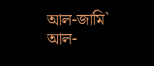আল-জামি` আল-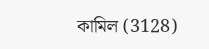কামিল (3128)